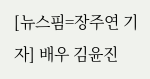[뉴스핌=장주연 기자] 배우 김윤진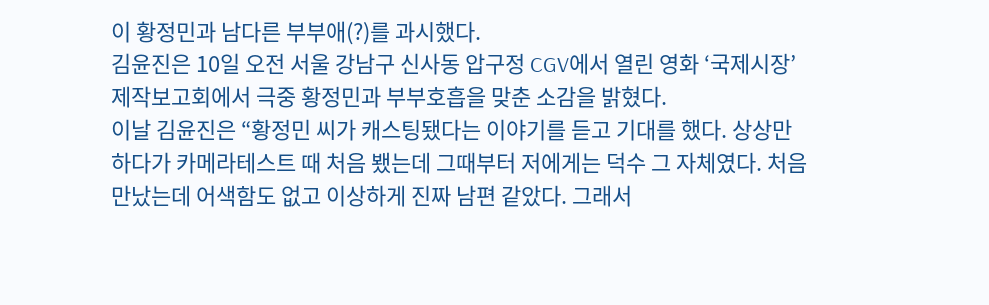이 황정민과 남다른 부부애(?)를 과시했다.
김윤진은 10일 오전 서울 강남구 신사동 압구정 CGV에서 열린 영화 ‘국제시장’ 제작보고회에서 극중 황정민과 부부호흡을 맞춘 소감을 밝혔다.
이날 김윤진은 “황정민 씨가 캐스팅됐다는 이야기를 듣고 기대를 했다. 상상만 하다가 카메라테스트 때 처음 뵀는데 그때부터 저에게는 덕수 그 자체였다. 처음 만났는데 어색함도 없고 이상하게 진짜 남편 같았다. 그래서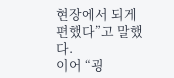현장에서 되게 편했다”고 말했다.
이어 “굉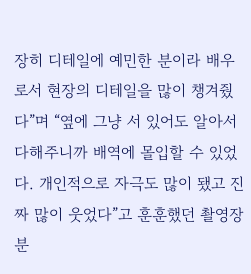장히 디테일에 예민한 분이라 배우로서 현장의 디테일을 많이 챙겨줬다”며 “옆에 그냥 서 있어도 알아서 다해주니까 배역에 몰입할 수 있었다. 개인적으로 자극도 많이 됐고 진짜 많이 웃었다”고 훈훈했던 촬영장 분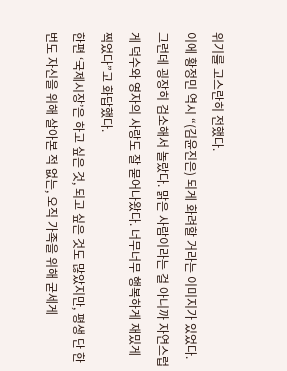위기를 고스란히 전했다.
이에 황정민 역시 “(김윤진은) 되게 화려할 거라는 이미지가 있었다. 그런데 굉장히 검소해서 놀랐다. 맑은 사람이라는 걸 아니까 자연스럽게 덕수와 영자의 사랑도 잘 묻어나왔다. 너무너무 행복하게 재밌게 찍었다”고 화답했다.
한편 ‘국제시장’은 하고 싶은 것, 되고 싶은 것도 많았지만, 평생 단 한 번도 자신을 위해 살아본 적 없는, 오직 가족을 위해 굳세게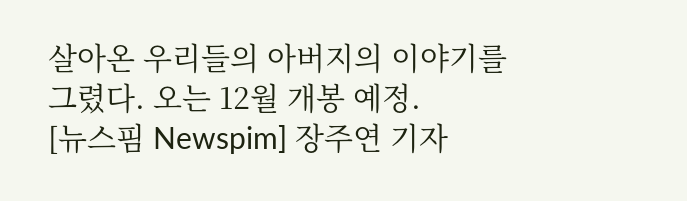살아온 우리들의 아버지의 이야기를 그렸다. 오는 12월 개봉 예정.
[뉴스핌 Newspim] 장주연 기자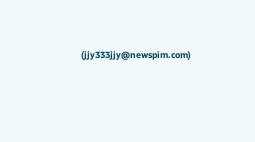(jjy333jjy@newspim.com)